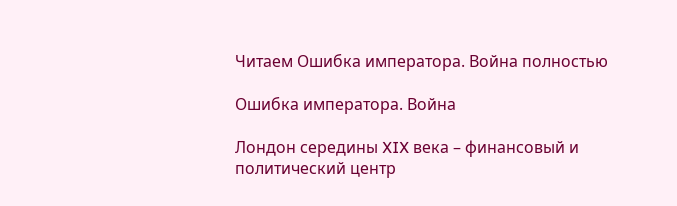Читаем Ошибка императора. Война полностью

Ошибка императора. Война

Лондон середины XIX века – финансовый и политический центр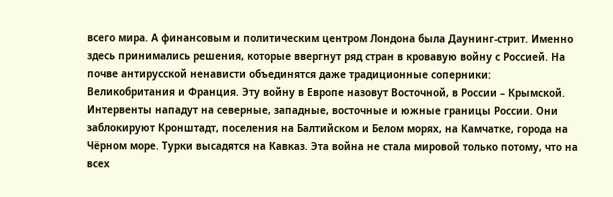всего мира. А финансовым и политическим центром Лондона была Даунинг-стрит. Именно здесь принимались решения, которые ввергнут ряд стран в кровавую войну с Россией. На почве антирусской ненависти объединятся даже традиционные соперники: Великобритания и Франция. Эту войну в Европе назовут Восточной, в России – Крымской. Интервенты нападут на северные, западные, восточные и южные границы России. Они заблокируют Кронштадт, поселения на Балтийском и Белом морях, на Камчатке, города на Чёрном море. Турки высадятся на Кавказ. Эта война не стала мировой только потому, что на всех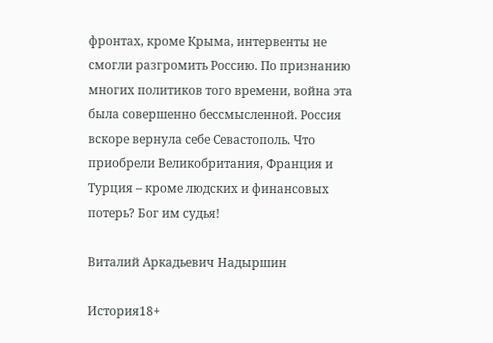фронтах, кроме Крыма, интервенты не смогли разгромить Россию. По признанию многих политиков того времени, война эта была совершенно бессмысленной. Россия вскоре вернула себе Севастополь. Что приобрели Великобритания, Франция и Турция – кроме людских и финансовых потерь? Бог им судья!

Виталий Аркадьевич Надыршин

История18+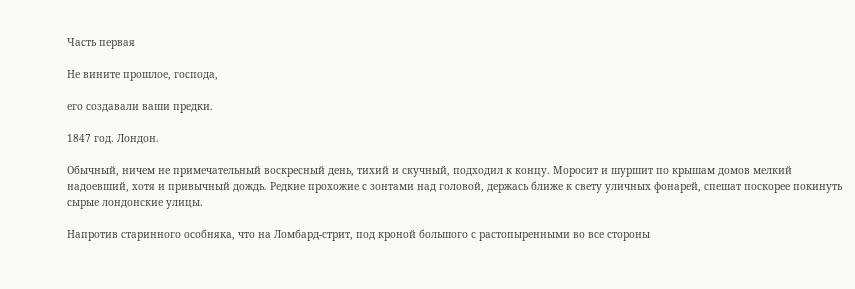Часть первая

Не вините прошлое, господа,

его создавали ваши предки.

1847 год. Лондон.

Обычный, ничем не примечательный воскресный день, тихий и скучный, подходил к концу. Моросит и шуршит по крышам домов мелкий надоевший, хотя и привычный дождь. Редкие прохожие с зонтами над головой, держась ближе к свету уличных фонарей, спешат поскорее покинуть сырые лондонские улицы.

Напротив старинного особняка, что на Ломбард-стрит, под кроной большого с растопыренными во все стороны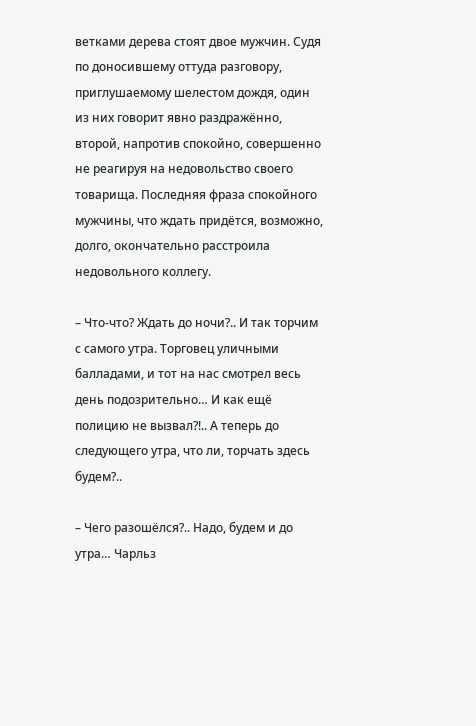ветками дерева стоят двое мужчин. Судя по доносившему оттуда разговору, приглушаемому шелестом дождя, один из них говорит явно раздражённо, второй, напротив спокойно, совершенно не реагируя на недовольство своего товарища. Последняя фраза спокойного мужчины, что ждать придётся, возможно, долго, окончательно расстроила недовольного коллегу.

– Что-что? Ждать до ночи?.. И так торчим с самого утра. Торговец уличными балладами, и тот на нас смотрел весь день подозрительно… И как ещё полицию не вызвал?!.. А теперь до следующего утра, что ли, торчать здесь будем?..

– Чего разошёлся?.. Надо, будем и до утра… Чарльз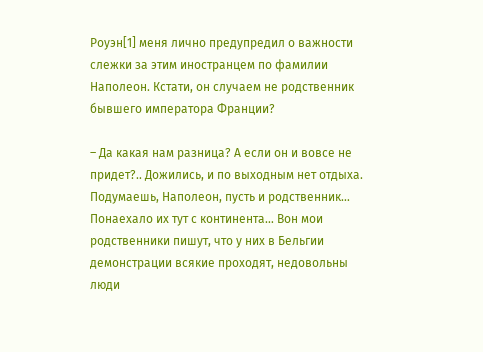Роуэн[1] меня лично предупредил о важности слежки за этим иностранцем по фамилии Наполеон. Кстати, он случаем не родственник бывшего императора Франции?

– Да какая нам разница? А если он и вовсе не придет?.. Дожились, и по выходным нет отдыха. Подумаешь, Наполеон, пусть и родственник… Понаехало их тут с континента… Вон мои родственники пишут, что у них в Бельгии демонстрации всякие проходят, недовольны люди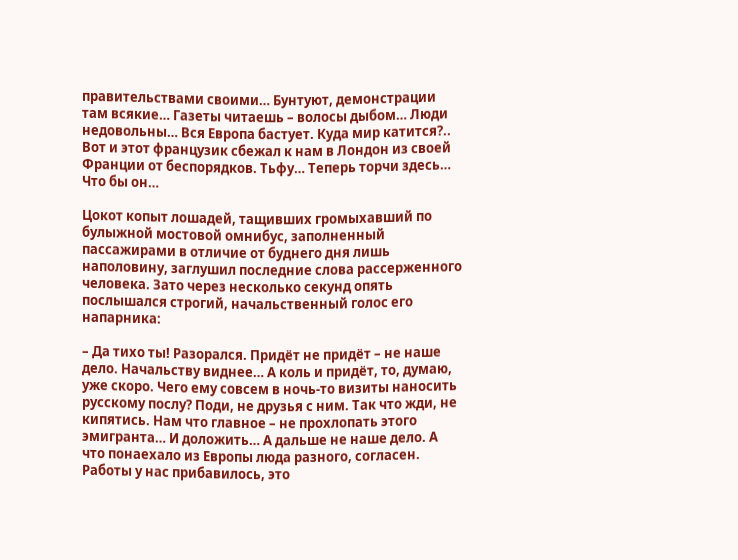правительствами своими… Бунтуют, демонстрации там всякие… Газеты читаешь – волосы дыбом… Люди недовольны… Вся Европа бастует. Куда мир катится?.. Вот и этот французик сбежал к нам в Лондон из своей Франции от беспорядков. Тьфу… Теперь торчи здесь… Что бы он…

Цокот копыт лошадей, тащивших громыхавший по булыжной мостовой омнибус, заполненный пассажирами в отличие от буднего дня лишь наполовину, заглушил последние слова рассерженного человека. Зато через несколько секунд опять послышался строгий, начальственный голос его напарника:

– Да тихо ты! Разорался. Придёт не придёт – не наше дело. Начальству виднее… А коль и придёт, то, думаю, уже скоро. Чего ему совсем в ночь-то визиты наносить русскому послу? Поди, не друзья с ним. Так что жди, не кипятись. Нам что главное – не прохлопать этого эмигранта… И доложить… А дальше не наше дело. А что понаехало из Европы люда разного, согласен. Работы у нас прибавилось, это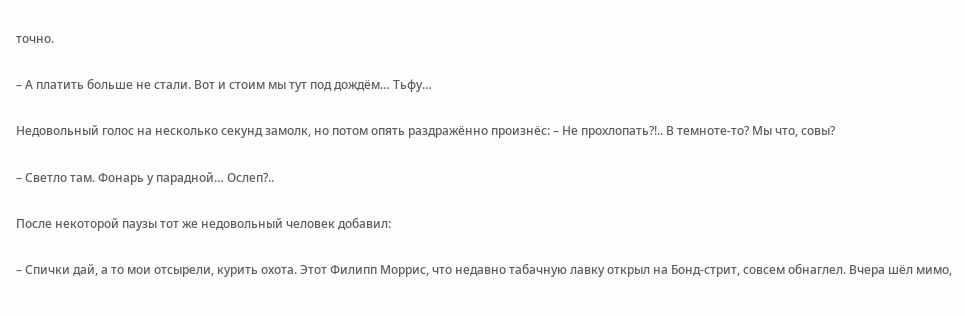точно.

– А платить больше не стали. Вот и стоим мы тут под дождём… Тьфу…

Недовольный голос на несколько секунд замолк, но потом опять раздражённо произнёс: – Не прохлопать?!.. В темноте-то? Мы что, совы?

– Светло там. Фонарь у парадной… Ослеп?..

После некоторой паузы тот же недовольный человек добавил:

– Спички дай, а то мои отсырели, курить охота. Этот Филипп Моррис, что недавно табачную лавку открыл на Бонд-стрит, совсем обнаглел. Вчера шёл мимо,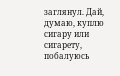заглянул. Дай, думаю, куплю сигару или сигарету, побалуюсь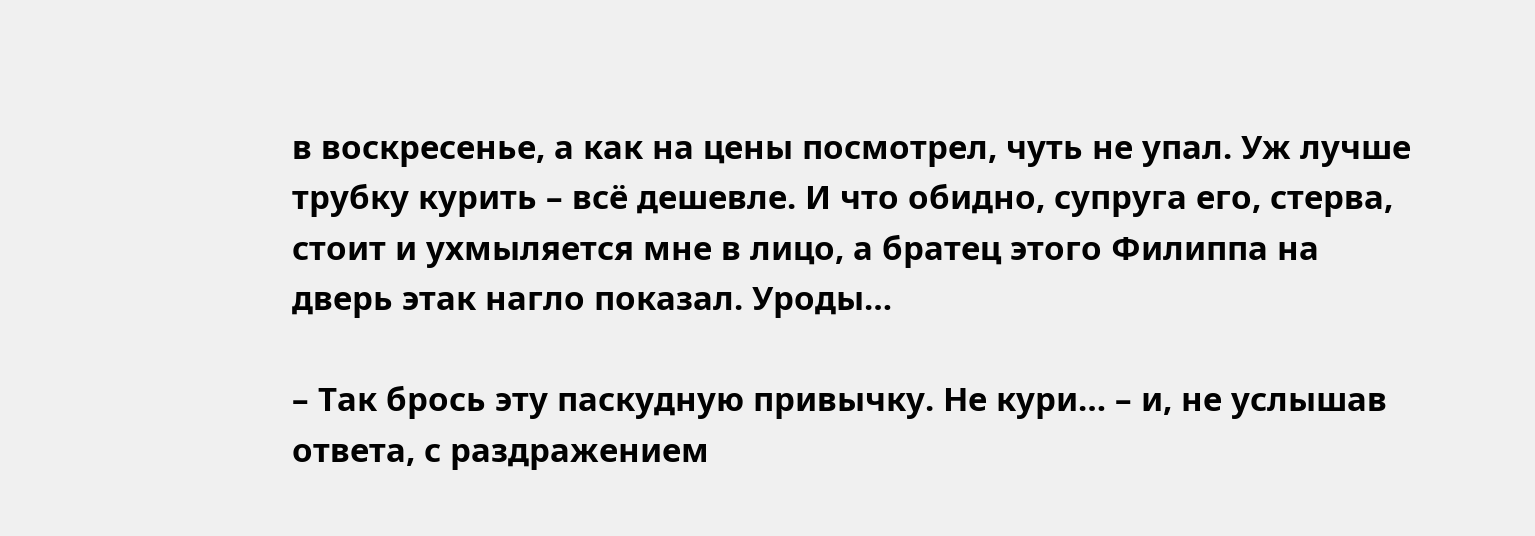в воскресенье, а как на цены посмотрел, чуть не упал. Уж лучше трубку курить – всё дешевле. И что обидно, супруга его, стерва, стоит и ухмыляется мне в лицо, а братец этого Филиппа на дверь этак нагло показал. Уроды…

– Так брось эту паскудную привычку. Не кури… – и, не услышав ответа, с раздражением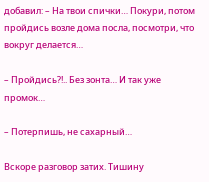добавил: – На твои спички… Покури, потом пройдись возле дома посла, посмотри, что вокруг делается…

– Пройдись?!.. Без зонта… И так уже промок…

– Потерпишь, не сахарный…

Вскоре разговор затих. Тишину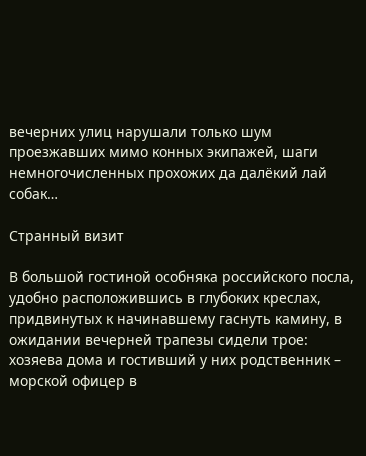вечерних улиц нарушали только шум проезжавших мимо конных экипажей, шаги немногочисленных прохожих да далёкий лай собак…

Странный визит

В большой гостиной особняка российского посла, удобно расположившись в глубоких креслах, придвинутых к начинавшему гаснуть камину, в ожидании вечерней трапезы сидели трое: хозяева дома и гостивший у них родственник – морской офицер в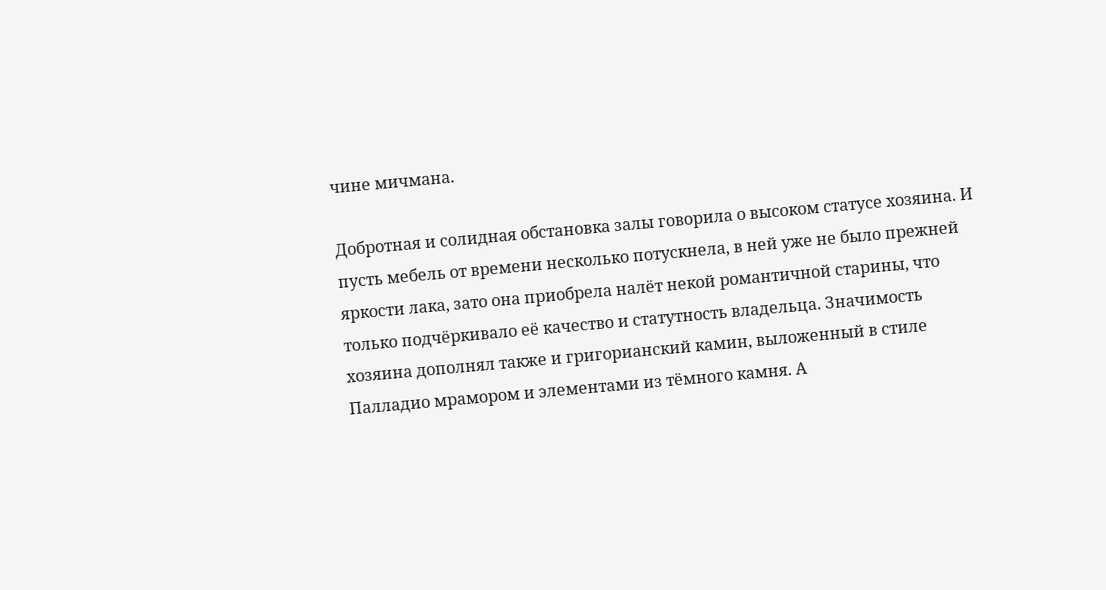чине мичмана.

Добротная и солидная обстановка залы говорила о высоком статусе хозяина. И пусть мебель от времени несколько потускнела, в ней уже не было прежней яркости лака, зато она приобрела налёт некой романтичной старины, что только подчёркивало её качество и статутность владельца. Значимость хозяина дополнял также и григорианский камин, выложенный в стиле Палладио мрамором и элементами из тёмного камня. А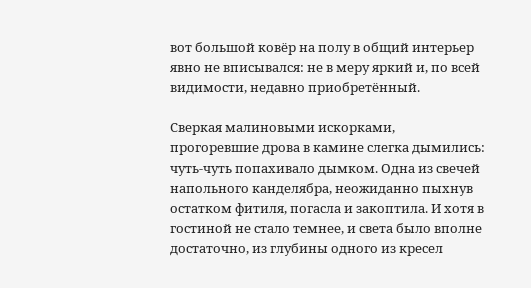вот большой ковёр на полу в общий интерьер явно не вписывался: не в меру яркий и, по всей видимости, недавно приобретённый.

Сверкая малиновыми искорками, прогоревшие дрова в камине слегка дымились: чуть-чуть попахивало дымком. Одна из свечей напольного канделябра, неожиданно пыхнув остатком фитиля, погасла и закоптила. И хотя в гостиной не стало темнее, и света было вполне достаточно, из глубины одного из кресел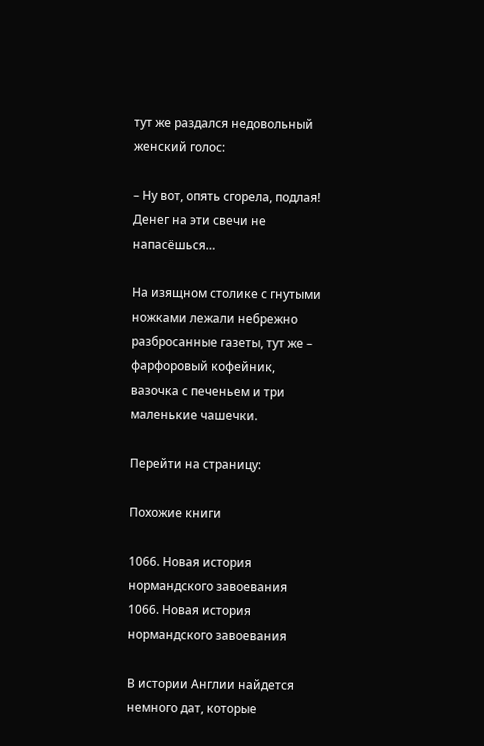тут же раздался недовольный женский голос:

– Ну вот, опять сгорела, подлая! Денег на эти свечи не напасёшься…

На изящном столике с гнутыми ножками лежали небрежно разбросанные газеты, тут же – фарфоровый кофейник, вазочка с печеньем и три маленькие чашечки.

Перейти на страницу:

Похожие книги

1066. Новая история нормандского завоевания
1066. Новая история нормандского завоевания

В истории Англии найдется немного дат, которые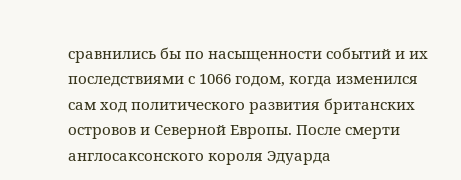сравнились бы по насыщенности событий и их последствиями с 1066 годом, когда изменился сам ход политического развития британских островов и Северной Европы. После смерти англосаксонского короля Эдуарда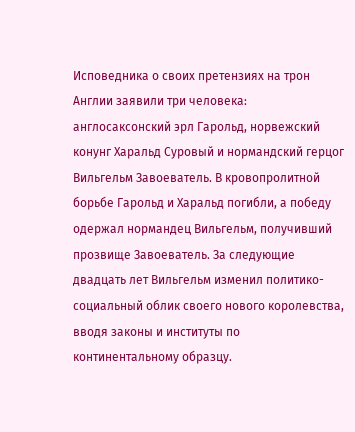Исповедника о своих претензиях на трон Англии заявили три человека: англосаксонский эрл Гарольд, норвежский конунг Харальд Суровый и нормандский герцог Вильгельм Завоеватель. В кровопролитной борьбе Гарольд и Харальд погибли, а победу одержал нормандец Вильгельм, получивший прозвище Завоеватель. За следующие двадцать лет Вильгельм изменил политико-социальный облик своего нового королевства, вводя законы и институты по континентальному образцу.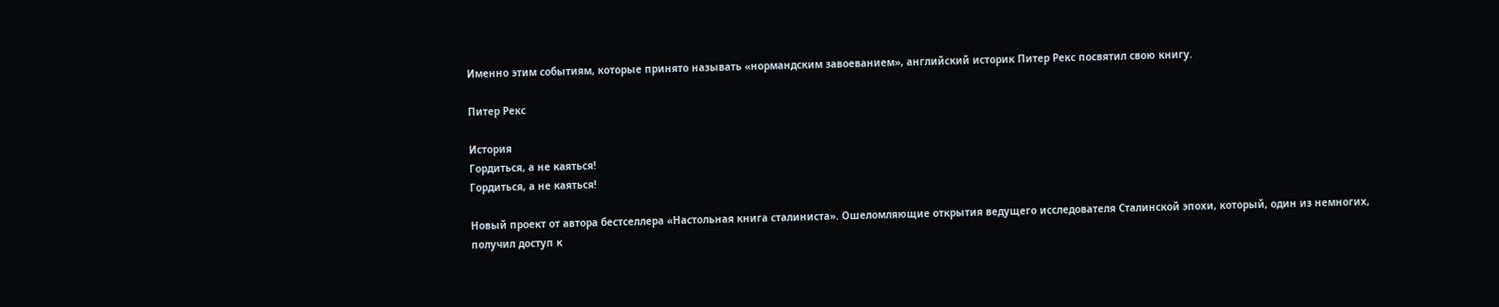Именно этим событиям, которые принято называть «нормандским завоеванием», английский историк Питер Рекс посвятил свою книгу.

Питер Рекс

История
Гордиться, а не каяться!
Гордиться, а не каяться!

Новый проект от автора бестселлера «Настольная книга сталиниста». Ошеломляющие открытия ведущего исследователя Сталинской эпохи, который, один из немногих, получил доступ к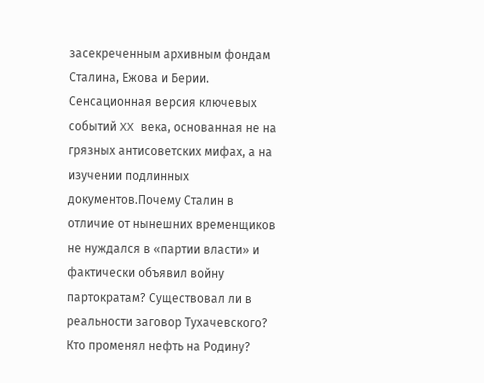засекреченным архивным фондам Сталина, Ежова и Берии. Сенсационная версия ключевых событий XX века, основанная не на грязных антисоветских мифах, а на изучении подлинных документов.Почему Сталин в отличие от нынешних временщиков не нуждался в «партии власти» и фактически объявил войну партократам? Существовал ли в реальности заговор Тухачевского? Кто променял нефть на Родину?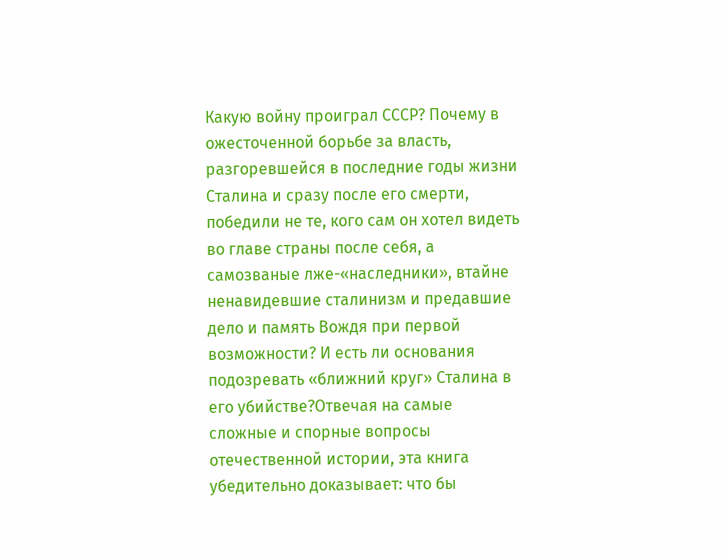Какую войну проиграл СССР? Почему в ожесточенной борьбе за власть, разгоревшейся в последние годы жизни Сталина и сразу после его смерти, победили не те, кого сам он хотел видеть во главе страны после себя, а самозваные лже-«наследники», втайне ненавидевшие сталинизм и предавшие дело и память Вождя при первой возможности? И есть ли основания подозревать «ближний круг» Сталина в его убийстве?Отвечая на самые сложные и спорные вопросы отечественной истории, эта книга убедительно доказывает: что бы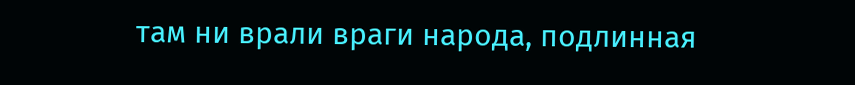там ни врали враги народа, подлинная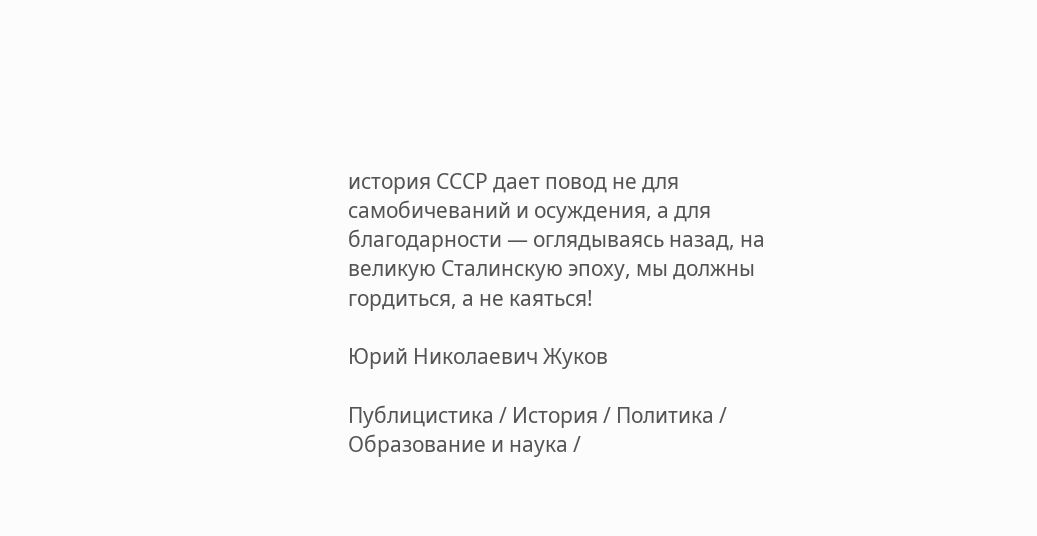история СССР дает повод не для самобичеваний и осуждения, а для благодарности — оглядываясь назад, на великую Сталинскую эпоху, мы должны гордиться, а не каяться!

Юрий Николаевич Жуков

Публицистика / История / Политика / Образование и наука /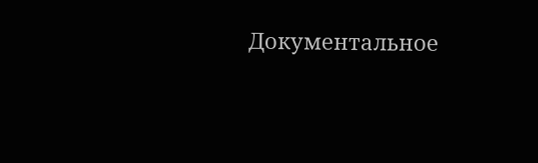Документальное